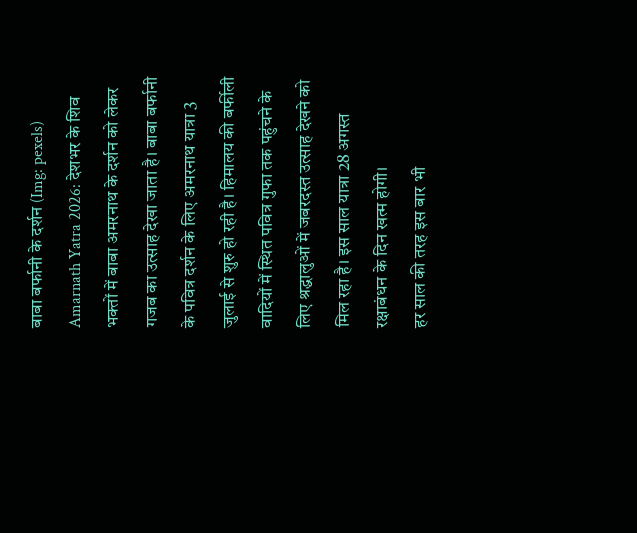बाबा बर्फानी के दर्शन (Img: pexels)
Amarnath Yatra 2026: देशभर के शिव भक्तों में बाबा अमरनाथ के दर्शन को लेकर गजब का उत्साह देखा जाता है। बाबा बर्फानी के पवित्र दर्शन के लिए अमरनाथ यात्रा 3 जुलाई से शुरु हो रही है। हिमालय की बर्फीली वादियों में स्थित पवित्र गुफा तक पहुंचने के लिए श्रद्धालुओं में जबरदस्त उत्साह देखने को मिल रहा है। इस साल यात्रा 28 अगस्त रक्षाबंधन के दिन खत्म होगी।
हर साल की तरह इस बार भी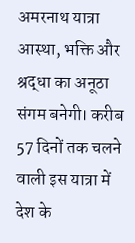अमरनाथ यात्रा आस्था, भक्ति और श्रद्धा का अनूठा संगम बनेगी। करीब 57 दिनों तक चलने वाली इस यात्रा में देश के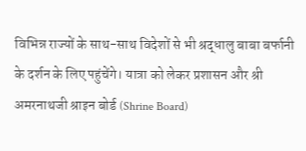विभिन्न राज्यों के साथ-साथ विदेशों से भी श्रद्धालु बाबा बर्फानी के दर्शन के लिए पहुंचेंगे। यात्रा को लेकर प्रशासन और श्री अमरनाथजी श्राइन बोर्ड (Shrine Board)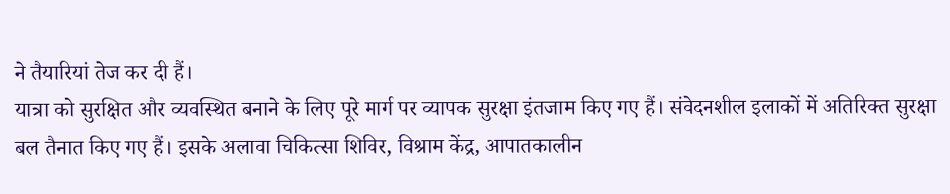ने तैयारियां तेज कर दी हैं।
यात्रा को सुरक्षित और व्यवस्थित बनाने के लिए पूरे मार्ग पर व्यापक सुरक्षा इंतजाम किए गए हैं। संवेदनशील इलाकों में अतिरिक्त सुरक्षा बल तैनात किए गए हैं। इसके अलावा चिकित्सा शिविर, विश्राम केंद्र, आपातकालीन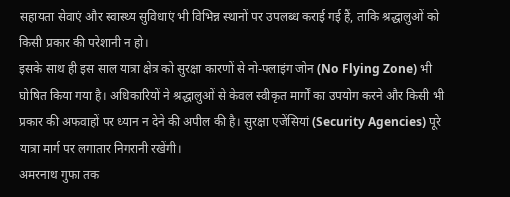सहायता सेवाएं और स्वास्थ्य सुविधाएं भी विभिन्न स्थानों पर उपलब्ध कराई गई हैं, ताकि श्रद्धालुओं को किसी प्रकार की परेशानी न हो।
इसके साथ ही इस साल यात्रा क्षेत्र को सुरक्षा कारणों से नो-फ्लाइंग जोन (No Flying Zone) भी घोषित किया गया है। अधिकारियों ने श्रद्धालुओं से केवल स्वीकृत मार्गों का उपयोग करने और किसी भी प्रकार की अफवाहों पर ध्यान न देने की अपील की है। सुरक्षा एजेंसियां (Security Agencies) पूरे यात्रा मार्ग पर लगातार निगरानी रखेंगी।
अमरनाथ गुफा तक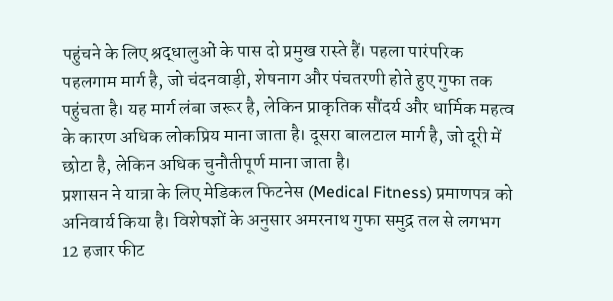पहुंचने के लिए श्रद्धालुओं के पास दो प्रमुख रास्ते हैं। पहला पारंपरिक पहलगाम मार्ग है, जो चंदनवाड़ी, शेषनाग और पंचतरणी होते हुए गुफा तक पहुंचता है। यह मार्ग लंबा जरूर है, लेकिन प्राकृतिक सौंदर्य और धार्मिक महत्व के कारण अधिक लोकप्रिय माना जाता है। दूसरा बालटाल मार्ग है, जो दूरी में छोटा है, लेकिन अधिक चुनौतीपूर्ण माना जाता है।
प्रशासन ने यात्रा के लिए मेडिकल फिटनेस (Medical Fitness) प्रमाणपत्र को अनिवार्य किया है। विशेषज्ञों के अनुसार अमरनाथ गुफा समुद्र तल से लगभग 12 हजार फीट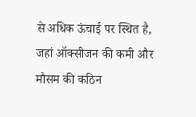से अधिक ऊंचाई पर स्थित है, जहां ऑक्सीजन की कमी और मौसम की कठिन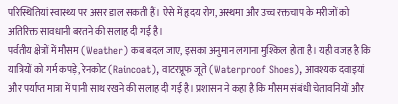परिस्थितियां स्वास्थ्य पर असर डाल सकती हैं। ऐसे में हृदय रोग, अस्थमा और उच्च रक्तचाप के मरीजों को अतिरिक्त सावधानी बरतने की सलाह दी गई है।
पर्वतीय क्षेत्रों में मौसम (Weather) कब बदल जाए, इसका अनुमान लगाना मुश्किल होता है। यही वजह है कि यात्रियों को गर्म कपड़े, रेनकोट (Raincoat), वाटरप्रूफ जूते (Waterproof Shoes), आवश्यक दवाइयां और पर्याप्त मात्रा में पानी साथ रखने की सलाह दी गई है। प्रशासन ने कहा है कि मौसम संबंधी चेतावनियों और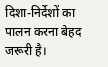दिशा-निर्देशों का पालन करना बेहद जरूरी है।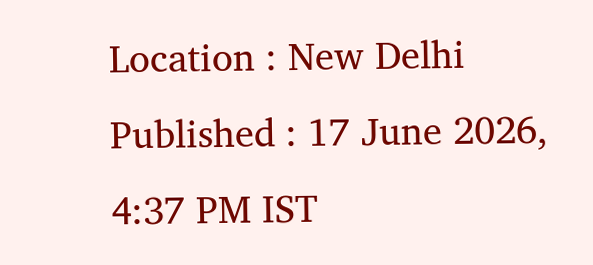Location : New Delhi
Published : 17 June 2026, 4:37 PM IST